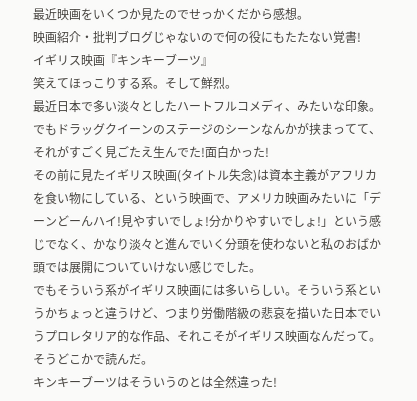最近映画をいくつか見たのでせっかくだから感想。
映画紹介・批判ブログじゃないので何の役にもたたない覚書!
イギリス映画『キンキーブーツ』
笑えてほっこりする系。そして鮮烈。
最近日本で多い淡々としたハートフルコメディ、みたいな印象。でもドラッグクイーンのステージのシーンなんかが挟まってて、それがすごく見ごたえ生んでた!面白かった!
その前に見たイギリス映画(タイトル失念)は資本主義がアフリカを食い物にしている、という映画で、アメリカ映画みたいに「デーンどーんハイ!見やすいでしょ!分かりやすいでしょ!」という感じでなく、かなり淡々と進んでいく分頭を使わないと私のおばか頭では展開についていけない感じでした。
でもそういう系がイギリス映画には多いらしい。そういう系というかちょっと違うけど、つまり労働階級の悲哀を描いた日本でいうプロレタリア的な作品、それこそがイギリス映画なんだって。そうどこかで読んだ。
キンキーブーツはそういうのとは全然違った!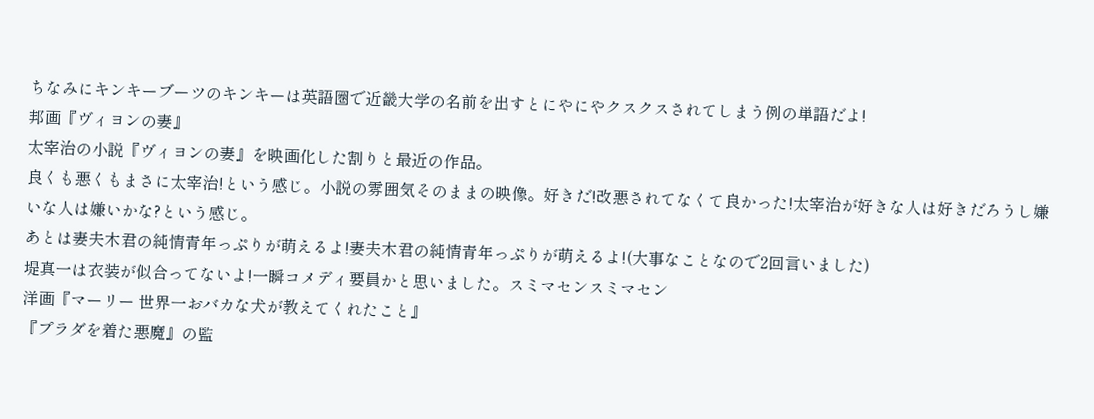ちなみにキンキーブーツのキンキーは英語圏で近畿大学の名前を出すとにやにやクスクスされてしまう例の単語だよ!
邦画『ヴィヨンの妻』
太宰治の小説『ヴィヨンの妻』を映画化した割りと最近の作品。
良くも悪くもまさに太宰治!という感じ。小説の雰囲気そのままの映像。好きだ!改悪されてなくて良かった!太宰治が好きな人は好きだろうし嫌いな人は嫌いかな?という感じ。
あとは妻夫木君の純情青年っぷりが萌えるよ!妻夫木君の純情青年っぷりが萌えるよ!(大事なことなので2回言いました)
堤真一は衣装が似合ってないよ!一瞬コメディ要員かと思いました。スミマセンスミマセン
洋画『マーリー 世界一おバカな犬が教えてくれたこと』
『プラダを着た悪魔』の監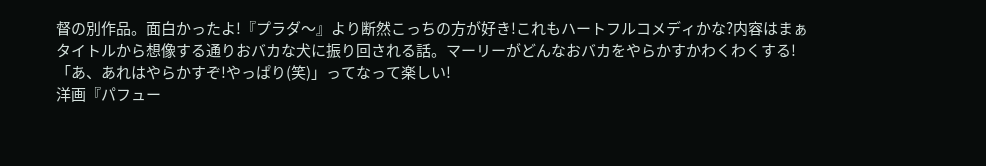督の別作品。面白かったよ!『プラダ〜』より断然こっちの方が好き!これもハートフルコメディかな?内容はまぁタイトルから想像する通りおバカな犬に振り回される話。マーリーがどんなおバカをやらかすかわくわくする!「あ、あれはやらかすぞ!やっぱり(笑)」ってなって楽しい!
洋画『パフュー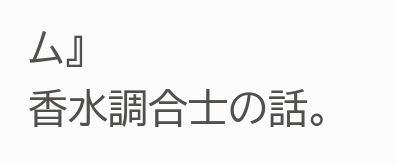ム』
香水調合士の話。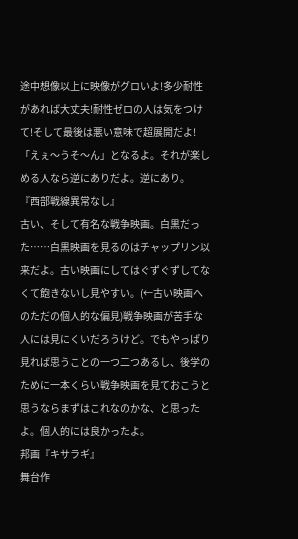途中想像以上に映像がグロいよ!多少耐性があれば大丈夫!耐性ゼロの人は気をつけて!そして最後は悪い意味で超展開だよ!「えぇ〜うそ〜ん」となるよ。それが楽しめる人なら逆にありだよ。逆にあり。
『西部戦線異常なし』
古い、そして有名な戦争映画。白黒だった……白黒映画を見るのはチャップリン以来だよ。古い映画にしてはぐずぐずしてなくて飽きないし見やすい。(←古い映画へのただの個人的な偏見)戦争映画が苦手な人には見にくいだろうけど。でもやっぱり見れば思うことの一つ二つあるし、後学のために一本くらい戦争映画を見ておこうと思うならまずはこれなのかな、と思ったよ。個人的には良かったよ。
邦画『キサラギ』
舞台作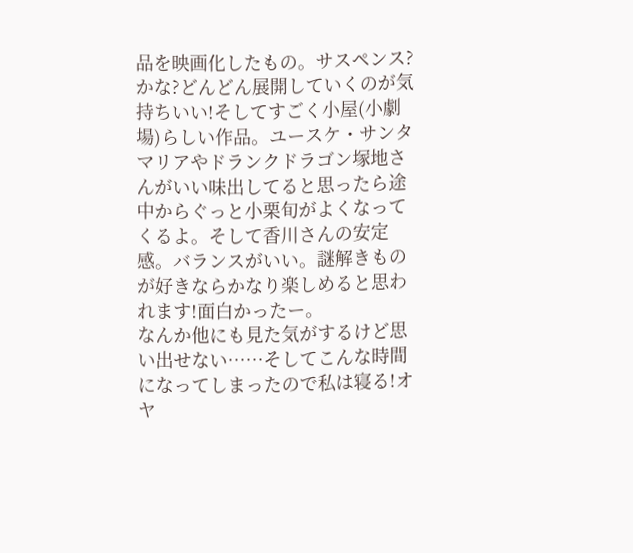品を映画化したもの。サスペンス?かな?どんどん展開していくのが気持ちいい!そしてすごく小屋(小劇場)らしい作品。ユースケ・サンタマリアやドランクドラゴン塚地さんがいい味出してると思ったら途中からぐっと小栗旬がよくなってくるよ。そして香川さんの安定感。バランスがいい。謎解きものが好きならかなり楽しめると思われます!面白かったー。
なんか他にも見た気がするけど思い出せない……そしてこんな時間になってしまったので私は寝る!オヤ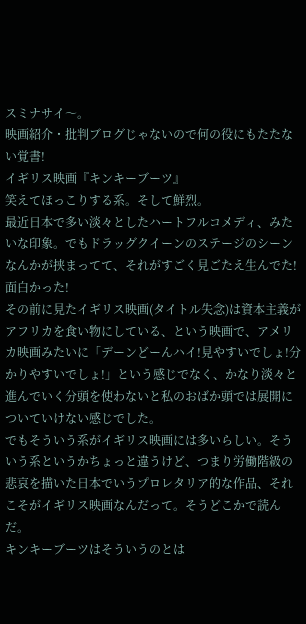スミナサイ〜。
映画紹介・批判ブログじゃないので何の役にもたたない覚書!
イギリス映画『キンキーブーツ』
笑えてほっこりする系。そして鮮烈。
最近日本で多い淡々としたハートフルコメディ、みたいな印象。でもドラッグクイーンのステージのシーンなんかが挟まってて、それがすごく見ごたえ生んでた!面白かった!
その前に見たイギリス映画(タイトル失念)は資本主義がアフリカを食い物にしている、という映画で、アメリカ映画みたいに「デーンどーんハイ!見やすいでしょ!分かりやすいでしょ!」という感じでなく、かなり淡々と進んでいく分頭を使わないと私のおばか頭では展開についていけない感じでした。
でもそういう系がイギリス映画には多いらしい。そういう系というかちょっと違うけど、つまり労働階級の悲哀を描いた日本でいうプロレタリア的な作品、それこそがイギリス映画なんだって。そうどこかで読んだ。
キンキーブーツはそういうのとは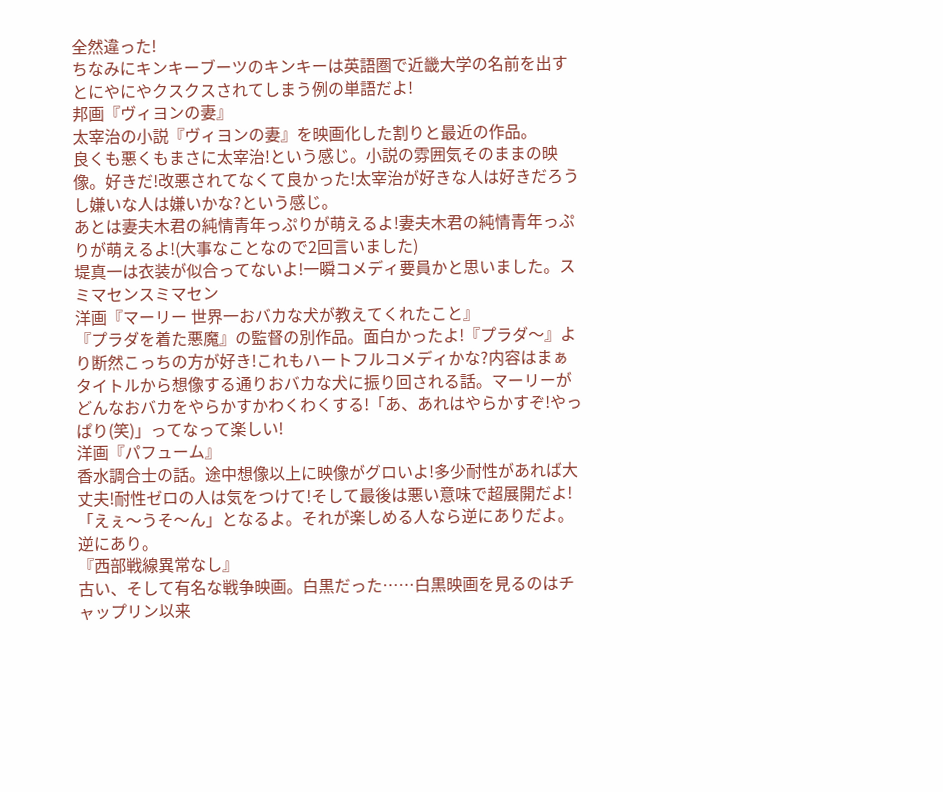全然違った!
ちなみにキンキーブーツのキンキーは英語圏で近畿大学の名前を出すとにやにやクスクスされてしまう例の単語だよ!
邦画『ヴィヨンの妻』
太宰治の小説『ヴィヨンの妻』を映画化した割りと最近の作品。
良くも悪くもまさに太宰治!という感じ。小説の雰囲気そのままの映像。好きだ!改悪されてなくて良かった!太宰治が好きな人は好きだろうし嫌いな人は嫌いかな?という感じ。
あとは妻夫木君の純情青年っぷりが萌えるよ!妻夫木君の純情青年っぷりが萌えるよ!(大事なことなので2回言いました)
堤真一は衣装が似合ってないよ!一瞬コメディ要員かと思いました。スミマセンスミマセン
洋画『マーリー 世界一おバカな犬が教えてくれたこと』
『プラダを着た悪魔』の監督の別作品。面白かったよ!『プラダ〜』より断然こっちの方が好き!これもハートフルコメディかな?内容はまぁタイトルから想像する通りおバカな犬に振り回される話。マーリーがどんなおバカをやらかすかわくわくする!「あ、あれはやらかすぞ!やっぱり(笑)」ってなって楽しい!
洋画『パフューム』
香水調合士の話。途中想像以上に映像がグロいよ!多少耐性があれば大丈夫!耐性ゼロの人は気をつけて!そして最後は悪い意味で超展開だよ!「えぇ〜うそ〜ん」となるよ。それが楽しめる人なら逆にありだよ。逆にあり。
『西部戦線異常なし』
古い、そして有名な戦争映画。白黒だった……白黒映画を見るのはチャップリン以来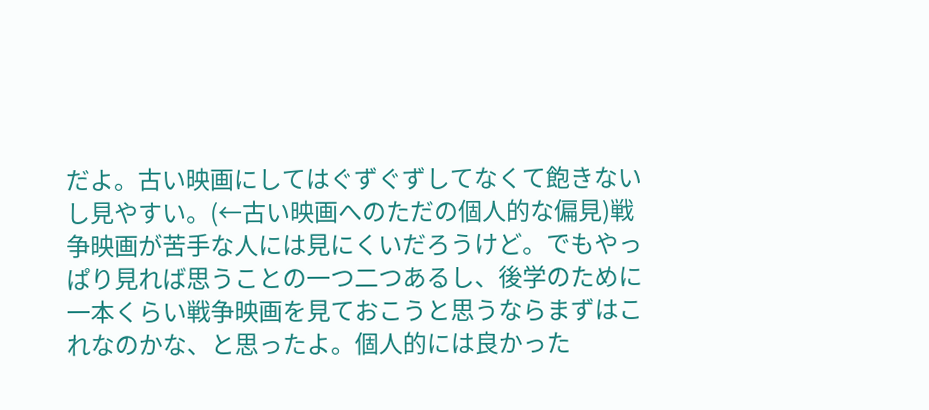だよ。古い映画にしてはぐずぐずしてなくて飽きないし見やすい。(←古い映画へのただの個人的な偏見)戦争映画が苦手な人には見にくいだろうけど。でもやっぱり見れば思うことの一つ二つあるし、後学のために一本くらい戦争映画を見ておこうと思うならまずはこれなのかな、と思ったよ。個人的には良かった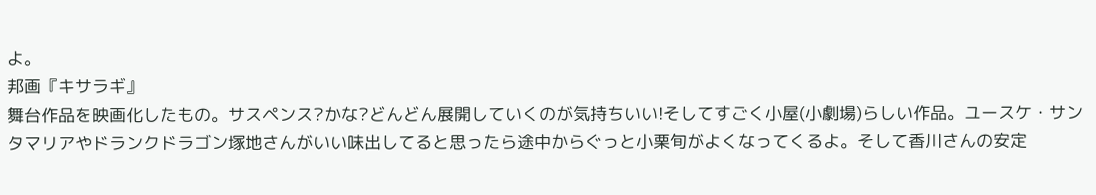よ。
邦画『キサラギ』
舞台作品を映画化したもの。サスペンス?かな?どんどん展開していくのが気持ちいい!そしてすごく小屋(小劇場)らしい作品。ユースケ・サンタマリアやドランクドラゴン塚地さんがいい味出してると思ったら途中からぐっと小栗旬がよくなってくるよ。そして香川さんの安定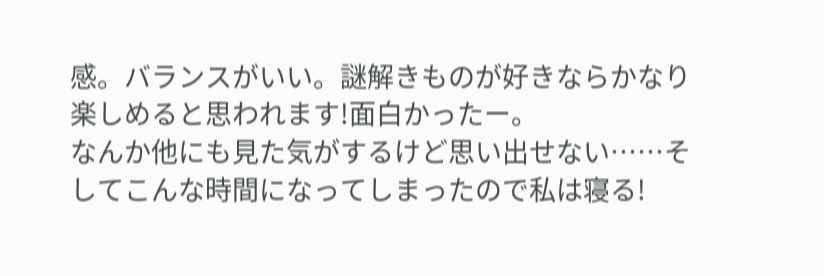感。バランスがいい。謎解きものが好きならかなり楽しめると思われます!面白かったー。
なんか他にも見た気がするけど思い出せない……そしてこんな時間になってしまったので私は寝る!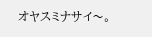オヤスミナサイ〜。